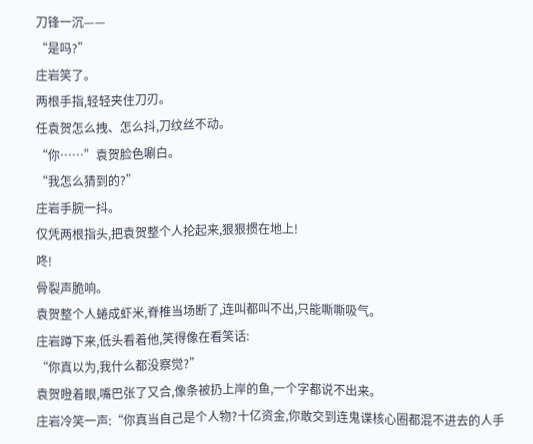刀锋一沉——
“是吗?”
庄岩笑了。
两根手指,轻轻夹住刀刃。
任袁贺怎么拽、怎么抖,刀纹丝不动。
“你……”袁贺脸色唰白。
“我怎么猜到的?”
庄岩手腕一抖。
仅凭两根指头,把袁贺整个人抡起来,狠狠掼在地上!
咚!
骨裂声脆响。
袁贺整个人蜷成虾米,脊椎当场断了,连叫都叫不出,只能嘶嘶吸气。
庄岩蹲下来,低头看着他,笑得像在看笑话:
“你真以为,我什么都没察觉?”
袁贺瞪着眼,嘴巴张了又合,像条被扔上岸的鱼,一个字都说不出来。
庄岩冷笑一声:“你真当自己是个人物?十亿资金,你敢交到连鬼谍核心圈都混不进去的人手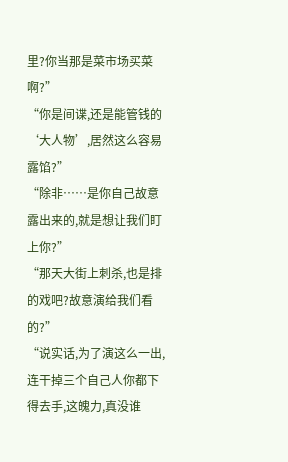里?你当那是菜市场买菜啊?”
“你是间谍,还是能管钱的‘大人物’,居然这么容易露馅?”
“除非……是你自己故意露出来的,就是想让我们盯上你?”
“那天大街上刺杀,也是排的戏吧?故意演给我们看的?”
“说实话,为了演这么一出,连干掉三个自己人你都下得去手,这魄力,真没谁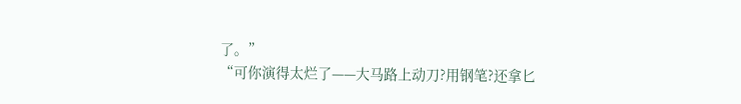了。”
“可你演得太烂了——大马路上动刀?用钢笔?还拿匕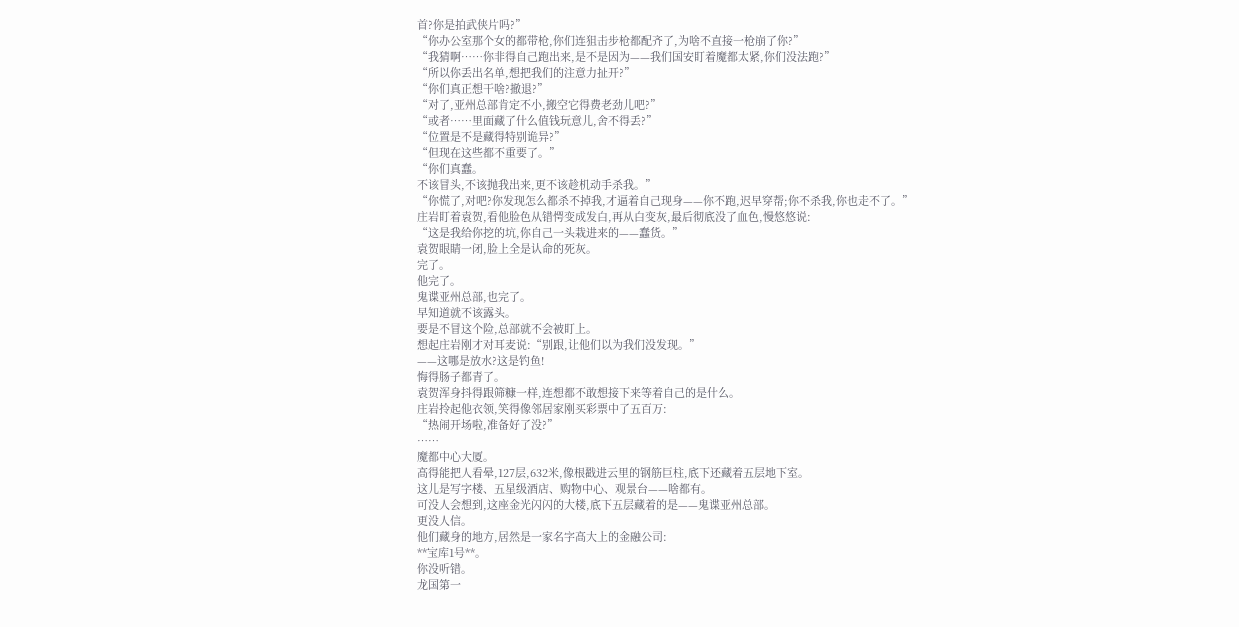首?你是拍武侠片吗?”
“你办公室那个女的都带枪,你们连狙击步枪都配齐了,为啥不直接一枪崩了你?”
“我猜啊……你非得自己跑出来,是不是因为——我们国安盯着魔都太紧,你们没法跑?”
“所以你丢出名单,想把我们的注意力扯开?”
“你们真正想干啥?撤退?”
“对了,亚州总部肯定不小,搬空它得费老劲儿吧?”
“或者……里面藏了什么值钱玩意儿,舍不得丢?”
“位置是不是藏得特别诡异?”
“但现在这些都不重要了。”
“你们真蠢。
不该冒头,不该抛我出来,更不该趁机动手杀我。”
“你慌了,对吧?你发现怎么都杀不掉我,才逼着自己现身——你不跑,迟早穿帮;你不杀我,你也走不了。”
庄岩盯着袁贺,看他脸色从错愕变成发白,再从白变灰,最后彻底没了血色,慢悠悠说:
“这是我给你挖的坑,你自己一头栽进来的——蠢货。”
袁贺眼睛一闭,脸上全是认命的死灰。
完了。
他完了。
鬼谍亚州总部,也完了。
早知道就不该露头。
要是不冒这个险,总部就不会被盯上。
想起庄岩刚才对耳麦说:“别跟,让他们以为我们没发现。”
——这哪是放水?这是钓鱼!
悔得肠子都青了。
袁贺浑身抖得跟筛糠一样,连想都不敢想接下来等着自己的是什么。
庄岩拎起他衣领,笑得像邻居家刚买彩票中了五百万:
“热闹开场啦,准备好了没?”
……
魔都中心大厦。
高得能把人看晕,127层,632米,像根戳进云里的钢筋巨柱,底下还藏着五层地下室。
这儿是写字楼、五星级酒店、购物中心、观景台——啥都有。
可没人会想到,这座金光闪闪的大楼,底下五层藏着的是——鬼谍亚州总部。
更没人信。
他们藏身的地方,居然是一家名字高大上的金融公司:
**宝库1号**。
你没听错。
龙国第一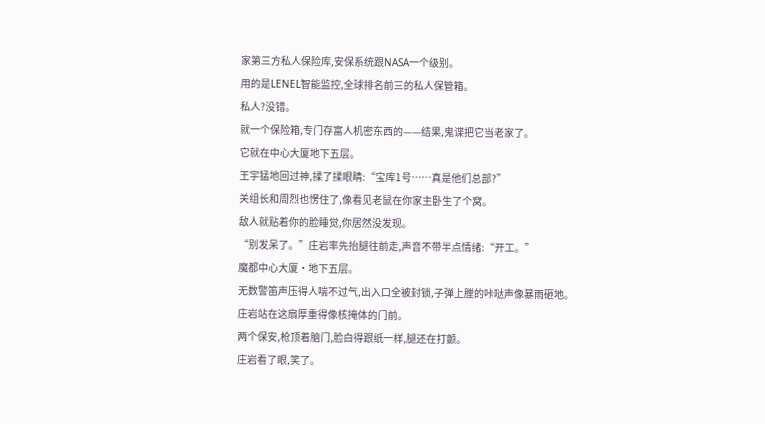家第三方私人保险库,安保系统跟NASA一个级别。
用的是LENEL智能监控,全球排名前三的私人保管箱。
私人?没错。
就一个保险箱,专门存富人机密东西的——结果,鬼谍把它当老家了。
它就在中心大厦地下五层。
王宇猛地回过神,揉了揉眼睛:“宝库1号……真是他们总部?”
关组长和周烈也愣住了,像看见老鼠在你家主卧生了个窝。
敌人就贴着你的脸睡觉,你居然没发现。
“别发呆了。”庄岩率先抬腿往前走,声音不带半点情绪:“开工。”
魔都中心大厦·地下五层。
无数警笛声压得人喘不过气,出入口全被封锁,子弹上膛的咔哒声像暴雨砸地。
庄岩站在这扇厚重得像核掩体的门前。
两个保安,枪顶着脑门,脸白得跟纸一样,腿还在打颤。
庄岩看了眼,笑了。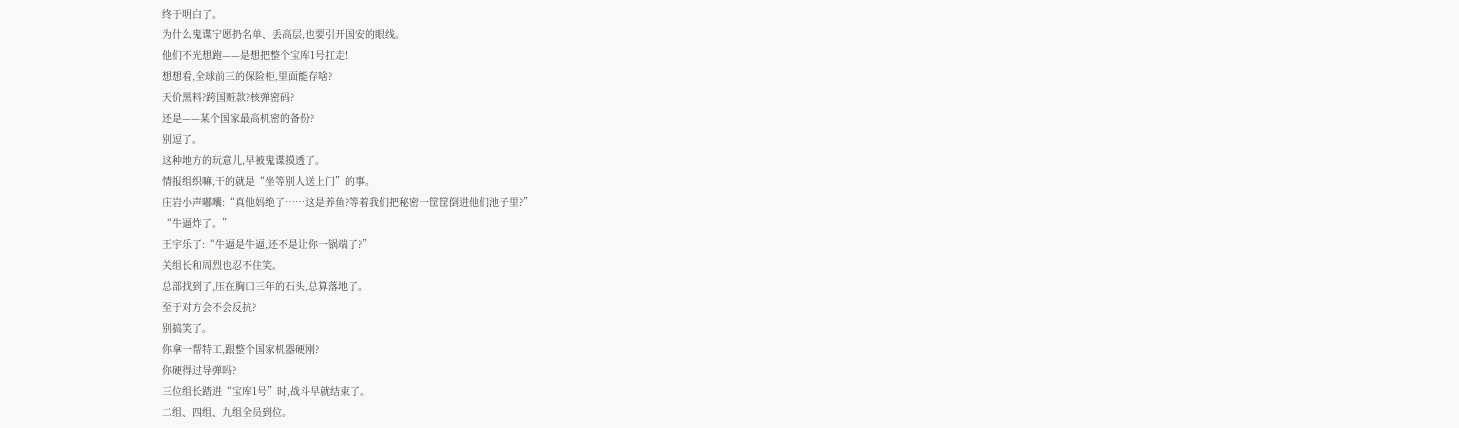终于明白了。
为什么鬼谍宁愿扔名单、丢高层,也要引开国安的眼线。
他们不光想跑——是想把整个宝库1号扛走!
想想看,全球前三的保险柜,里面能存啥?
天价黑料?跨国赃款?核弹密码?
还是——某个国家最高机密的备份?
别逗了。
这种地方的玩意儿,早被鬼谍摸透了。
情报组织嘛,干的就是“坐等别人送上门”的事。
庄岩小声嘟囔:“真他妈绝了……这是养鱼?等着我们把秘密一筐筐倒进他们池子里?”
“牛逼炸了。”
王宇乐了:“牛逼是牛逼,还不是让你一锅端了?”
关组长和周烈也忍不住笑。
总部找到了,压在胸口三年的石头,总算落地了。
至于对方会不会反抗?
别搞笑了。
你拿一帮特工,跟整个国家机器硬刚?
你硬得过导弹吗?
三位组长踏进“宝库1号”时,战斗早就结束了。
二组、四组、九组全员到位。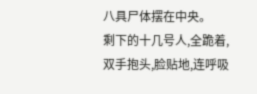八具尸体摆在中央。
剩下的十几号人,全跪着,双手抱头,脸贴地,连呼吸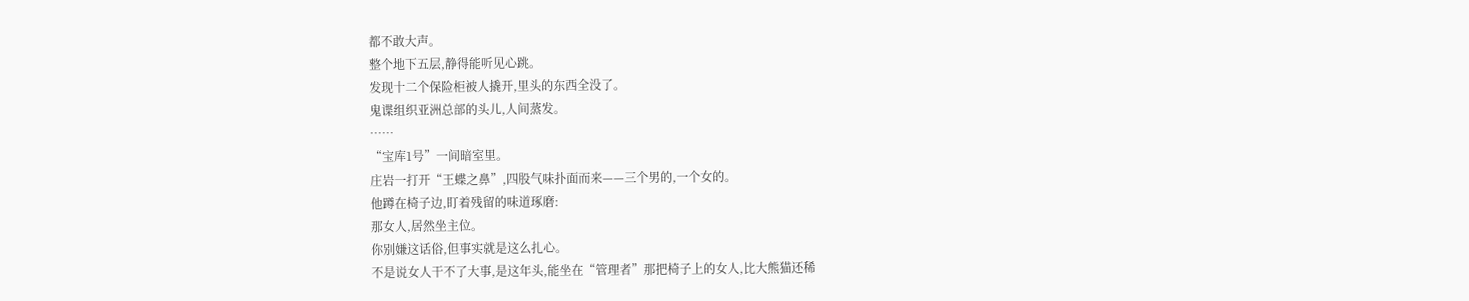都不敢大声。
整个地下五层,静得能听见心跳。
发现十二个保险柜被人撬开,里头的东西全没了。
鬼谍组织亚洲总部的头儿,人间蒸发。
……
“宝库1号”一间暗室里。
庄岩一打开“王蝶之鼻”,四股气味扑面而来——三个男的,一个女的。
他蹲在椅子边,盯着残留的味道琢磨:
那女人,居然坐主位。
你别嫌这话俗,但事实就是这么扎心。
不是说女人干不了大事,是这年头,能坐在“管理者”那把椅子上的女人,比大熊猫还稀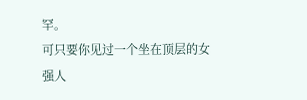罕。
可只要你见过一个坐在顶层的女强人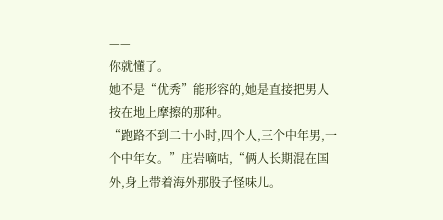——
你就懂了。
她不是“优秀”能形容的,她是直接把男人按在地上摩擦的那种。
“跑路不到二十小时,四个人,三个中年男,一个中年女。”庄岩嘀咕,“俩人长期混在国外,身上带着海外那股子怪味儿。